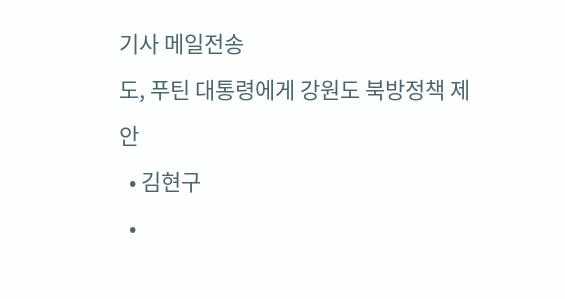기사 메일전송
도, 푸틴 대통령에게 강원도 북방정책 제안
  • 김현구
  •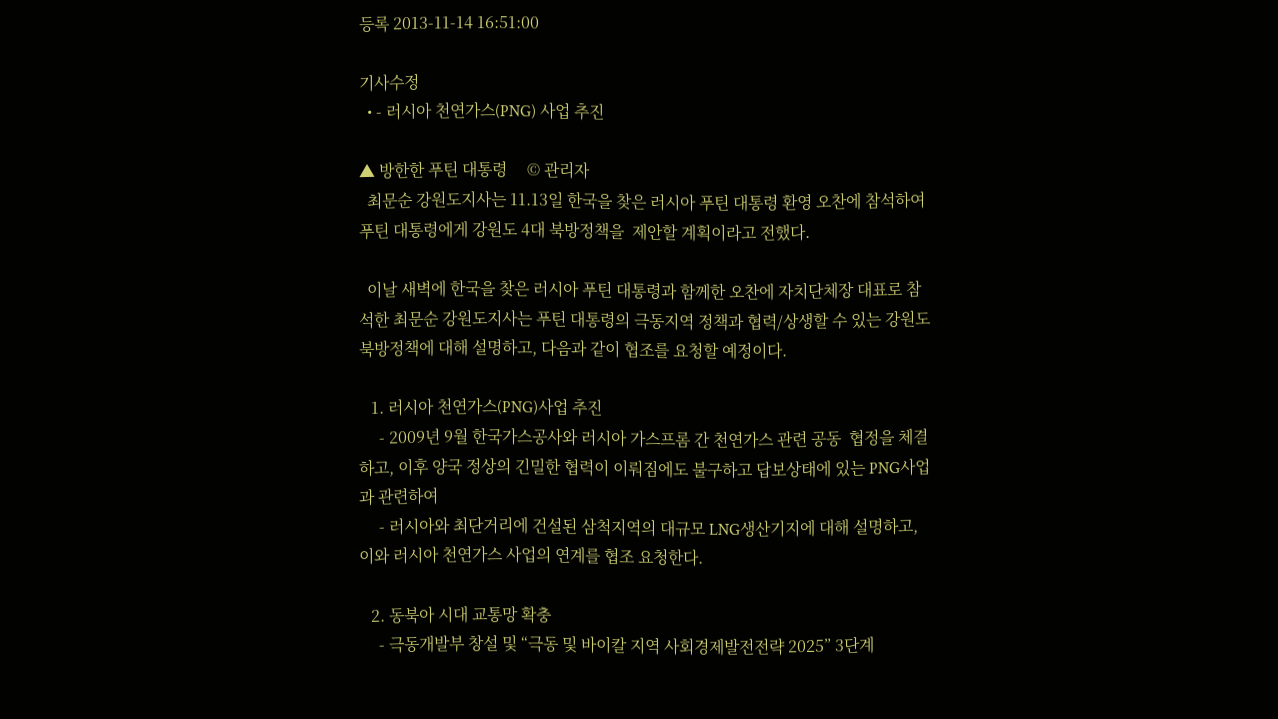등록 2013-11-14 16:51:00

기사수정
  • - 러시아 천연가스(PNG) 사업 추진

▲ 방한한 푸틴 대통령     © 관리자
  최문순 강원도지사는 11.13일 한국을 찾은 러시아 푸틴 대통령 환영 오찬에 참석하여 푸틴 대통령에게 강원도 4대 북방정책을  제안할 계획이라고 전했다.

  이날 새벽에 한국을 찾은 러시아 푸틴 대통령과 함께한 오찬에 자치단체장 대표로 참석한 최문순 강원도지사는 푸틴 대통령의 극동지역 정책과 협력/상생할 수 있는 강원도 북방정책에 대해 설명하고, 다음과 같이 협조를 요청할 예정이다.

   1. 러시아 천연가스(PNG)사업 추진
     - 2009년 9월 한국가스공사와 러시아 가스프롬 간 천연가스 관련 공동  협정을 체결하고, 이후 양국 정상의 긴밀한 협력이 이뤄짐에도 불구하고 답보상태에 있는 PNG사업과 관련하여
     - 러시아와 최단거리에 건설된 삼척지역의 대규모 LNG생산기지에 대해 설명하고, 이와 러시아 천연가스 사업의 연계를 협조 요청한다.

   2. 동북아 시대 교통망 확충
     - 극동개발부 창설 및 “극동 및 바이칼 지역 사회경제발전전략 2025” 3단계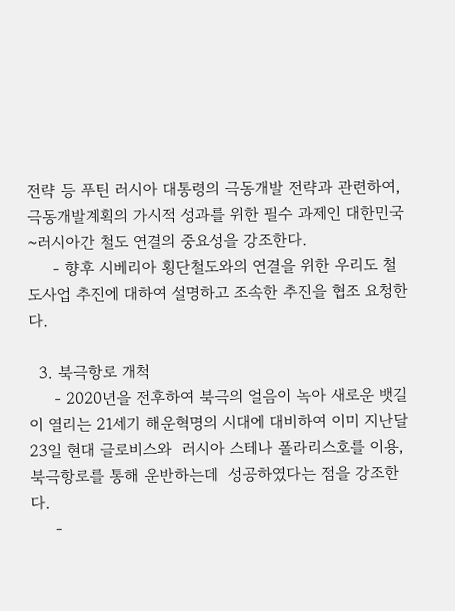전략 등 푸틴 러시아 대통령의 극동개발 전략과 관련하여, 극동개발계획의 가시적 성과를 위한 필수 과제인 대한민국~러시아간 철도 연결의 중요성을 강조한다.
     - 향후 시베리아 횡단철도와의 연결을 위한 우리도 철도사업 추진에 대하여 설명하고 조속한 추진을 협조 요청한다.

  3. 북극항로 개척
     - 2020년을 전후하여 북극의 얼음이 녹아 새로운 뱃길이 열리는 21세기 해운혁명의 시대에 대비하여 이미 지난달 23일 현대 글로비스와  러시아 스테나 폴라리스호를 이용, 북극항로를 통해 운반하는데  성공하였다는 점을 강조한다.
     -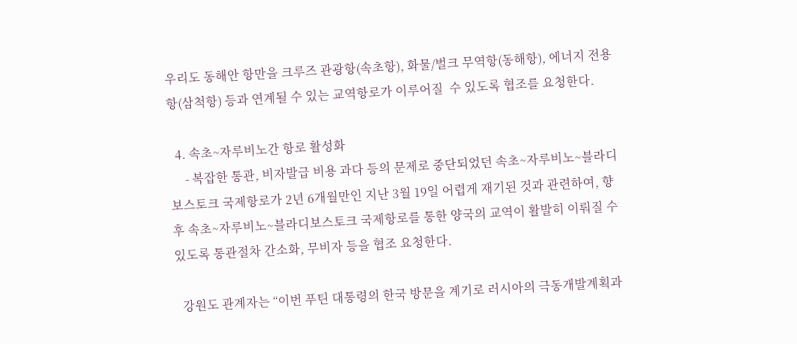우리도 동해안 항만을 크루즈 관광항(속초항), 화물/벌크 무역항(동해항), 에너지 전용항(삼척항) 등과 연계될 수 있는 교역항로가 이루어질  수 있도록 협조를 요청한다.

  4. 속초~자루비노간 항로 활성화
     - 복잡한 통관, 비자발급 비용 과다 등의 문제로 중단되었던 속초~자루비노~블라디보스토크 국제항로가 2년 6개월만인 지난 3월 19일 어렵게 재기된 것과 관련하여, 향후 속초~자루비노~블라디보스토크 국제항로를 통한 양국의 교역이 활발히 이뤄질 수 있도록 통관절차 간소화, 무비자 등을 협조 요청한다.

  강원도 관계자는 “이번 푸틴 대통령의 한국 방문을 계기로 러시아의 극동개발계획과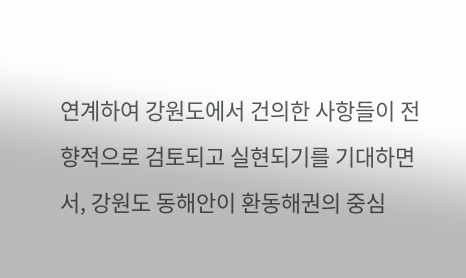연계하여 강원도에서 건의한 사항들이 전향적으로 검토되고 실현되기를 기대하면서, 강원도 동해안이 환동해권의 중심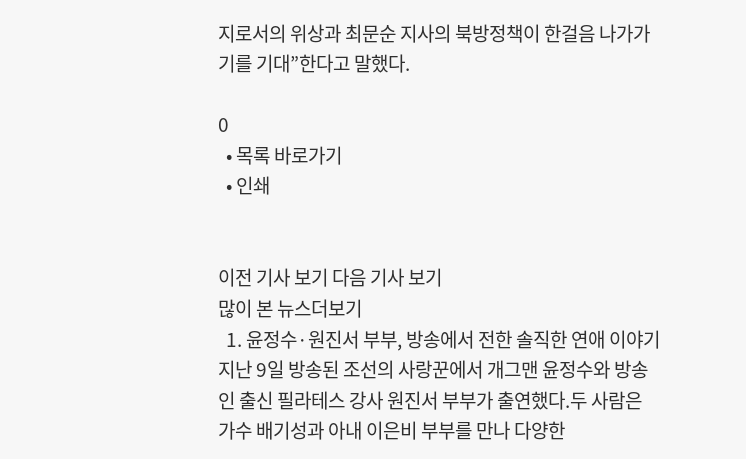지로서의 위상과 최문순 지사의 북방정책이 한걸음 나가가기를 기대”한다고 말했다.

0
  • 목록 바로가기
  • 인쇄


이전 기사 보기 다음 기사 보기
많이 본 뉴스더보기
  1. 윤정수·원진서 부부, 방송에서 전한 솔직한 연애 이야기 지난 9일 방송된 조선의 사랑꾼에서 개그맨 윤정수와 방송인 출신 필라테스 강사 원진서 부부가 출연했다.두 사람은 가수 배기성과 아내 이은비 부부를 만나 다양한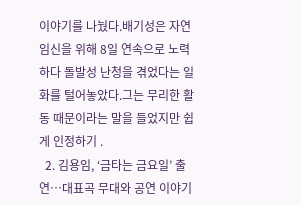이야기를 나눴다.배기성은 자연 임신을 위해 8일 연속으로 노력하다 돌발성 난청을 겪었다는 일화를 털어놓았다.그는 무리한 활동 때문이라는 말을 들었지만 쉽게 인정하기 .
  2. 김용임, ‘금타는 금요일’ 출연…대표곡 무대와 공연 이야기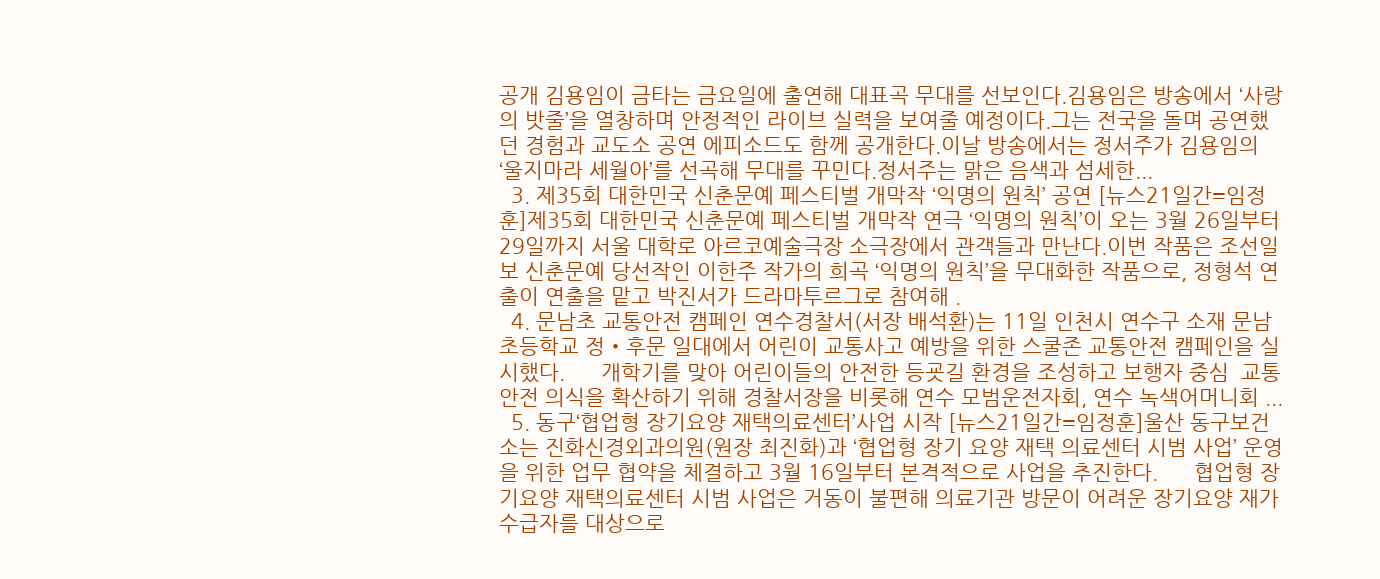공개 김용임이 금타는 금요일에 출연해 대표곡 무대를 선보인다.김용임은 방송에서 ‘사랑의 밧줄’을 열창하며 안정적인 라이브 실력을 보여줄 예정이다.그는 전국을 돌며 공연했던 경험과 교도소 공연 에피소드도 함께 공개한다.이날 방송에서는 정서주가 김용임의 ‘울지마라 세월아’를 선곡해 무대를 꾸민다.정서주는 맑은 음색과 섬세한...
  3. 제35회 대한민국 신춘문예 페스티벌 개막작 ‘익명의 원칙’ 공연 [뉴스21일간=임정훈]제35회 대한민국 신춘문예 페스티벌 개막작 연극 ‘익명의 원칙’이 오는 3월 26일부터 29일까지 서울 대학로 아르코예술극장 소극장에서 관객들과 만난다.이번 작품은 조선일보 신춘문예 당선작인 이한주 작가의 희곡 ‘익명의 원칙’을 무대화한 작품으로, 정형석 연출이 연출을 맡고 박진서가 드라마투르그로 참여해 .
  4. 문남초 교통안전 캠페인 연수경찰서(서장 배석환)는 11일 인천시 연수구 소재 문남초등학교 정‧후문 일대에서 어린이 교통사고 예방을 위한 스쿨존 교통안전 캠페인을 실시했다.      개학기를 맞아 어린이들의 안전한 등굣길 환경을 조성하고 보행자 중심  교통안전 의식을 확산하기 위해 경찰서장을 비롯해 연수 모범운전자회, 연수 녹색어머니회 ...
  5. 동구‘협업형 장기요양 재택의료센터’사업 시작 [뉴스21일간=임정훈]울산 동구보건소는 진화신경외과의원(원장 최진화)과 ‘협업형 장기 요양 재택 의료센터 시범 사업’ 운영을 위한 업무 협약을 체결하고 3월 16일부터 본격적으로 사업을 추진한다.      협업형 장기요양 재택의료센터 시범 사업은 거동이 불편해 의료기관 방문이 어려운 장기요양 재가 수급자를 대상으로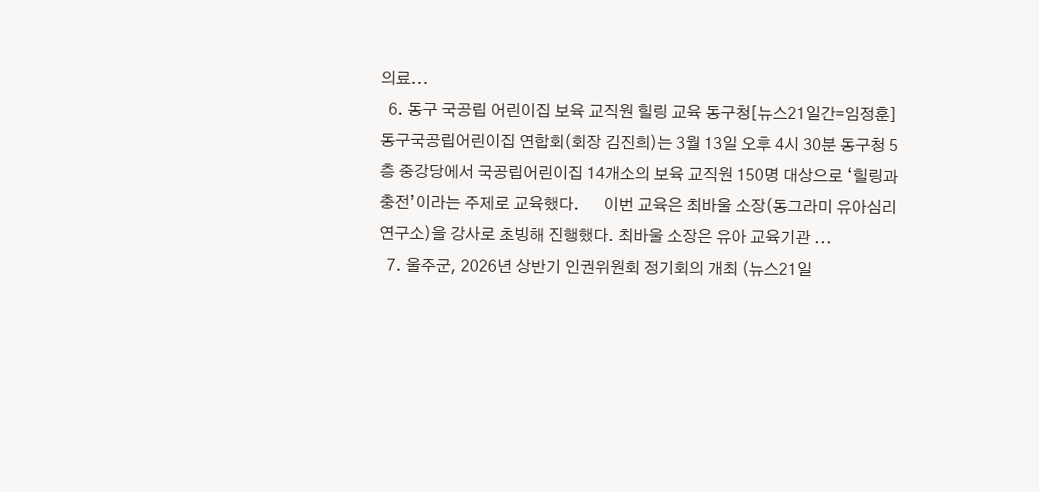의료...
  6. 동구 국공립 어린이집 보육 교직원 힐링 교육 동구청[뉴스21일간=임정훈]동구국공립어린이집 연합회(회장 김진희)는 3월 13일 오후 4시 30분 동구청 5층 중강당에서 국공립어린이집 14개소의 보육 교직원 150명 대상으로 ‘힐링과 충전’이라는 주제로 교육했다.      이번 교육은 최바울 소장(동그라미 유아심리 연구소)을 강사로 초빙해 진행했다. 최바울 소장은 유아 교육기관 ...
  7. 울주군, 2026년 상반기 인권위원회 정기회의 개최 (뉴스21일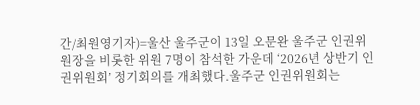간/최원영기자)=울산 울주군이 13일 오문완 울주군 인권위원장을 비롯한 위원 7명이 참석한 가운데 ‘2026년 상반기 인권위원회’ 정기회의를 개최했다.울주군 인권위원회는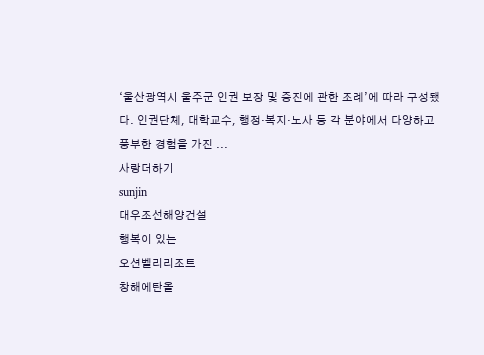‘울산광역시 울주군 인권 보장 및 증진에 관한 조례’에 따라 구성됐다. 인권단체, 대학교수, 행정·복지·노사 등 각 분야에서 다양하고 풍부한 경험을 가진 ...
사랑더하기
sunjin
대우조선해양건설
행복이 있는
오션벨리리조트
창해에탄올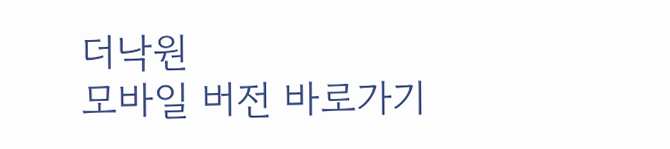더낙원
모바일 버전 바로가기